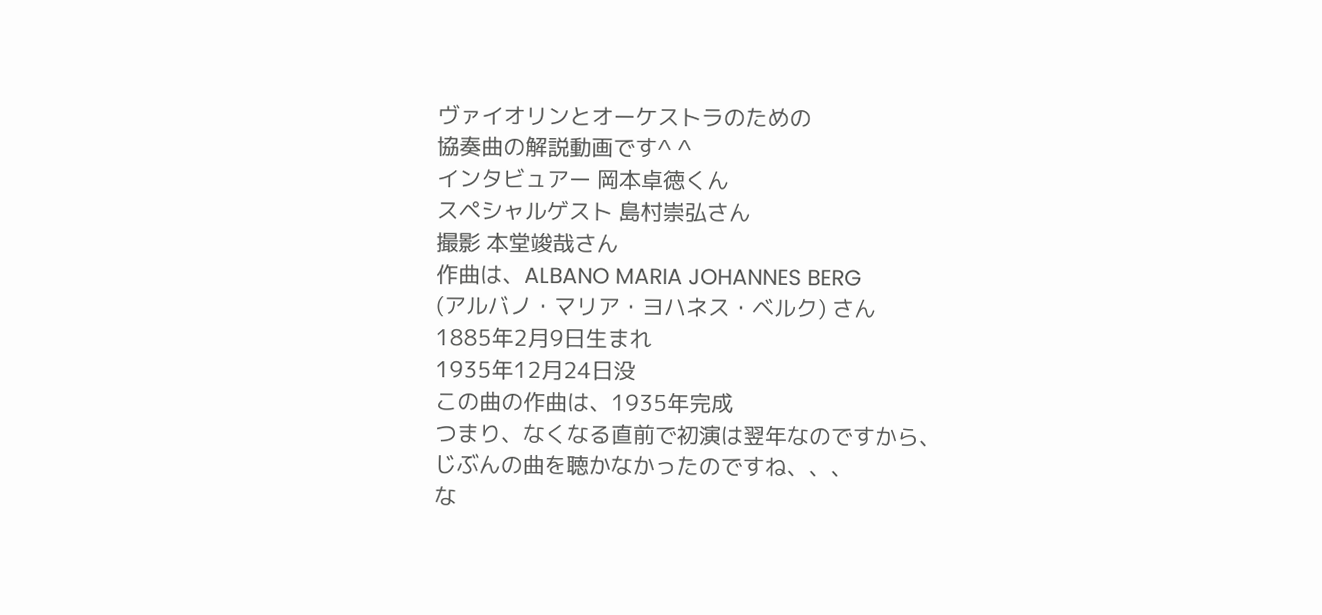ヴァイオリンとオーケストラのための
協奏曲の解説動画です^ ^
インタビュアー 岡本卓徳くん
スペシャルゲスト 島村崇弘さん
撮影 本堂竣哉さん
作曲は、ALBANO MARIA JOHANNES BERG
(アルバノ・マリア・ヨハネス・ベルク) さん
1885年2月9日生まれ
1935年12月24日没
この曲の作曲は、1935年完成
つまり、なくなる直前で初演は翌年なのですから、
じぶんの曲を聴かなかったのですね、、、
な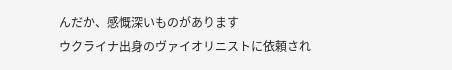んだか、感慨深いものがあります
ウクライナ出身のヴァイオリニストに依頼され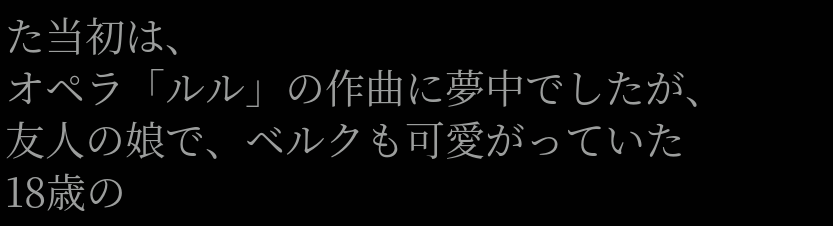た当初は、
オペラ「ルル」の作曲に夢中でしたが、
友人の娘で、ベルクも可愛がっていた
18歳の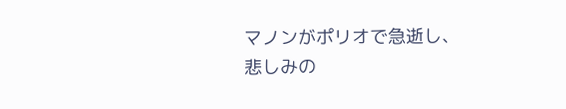マノンがポリオで急逝し、
悲しみの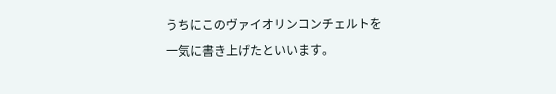うちにこのヴァイオリンコンチェルトを
一気に書き上げたといいます。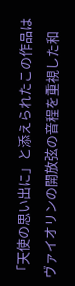「天使の思い出に」と添えられたこの作品は
ヴァイオリンの開放弦の音程を重視した和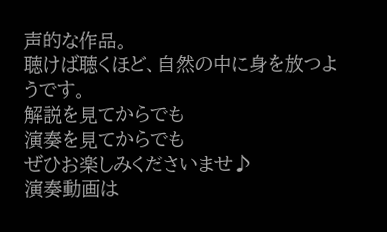声的な作品。
聴けば聴くほど、自然の中に身を放つようです。
解説を見てからでも
演奏を見てからでも
ぜひお楽しみくださいませ♪
演奏動画は